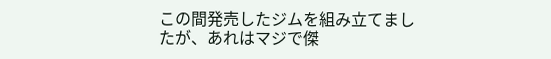この間発売したジムを組み立てましたが、あれはマジで傑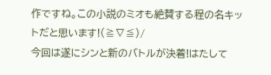作ですね。この小説のミオも絶賛する程の名キットだと思います!(≧∇≦)/
今回は遂にシンと新のバトルが決着!はたして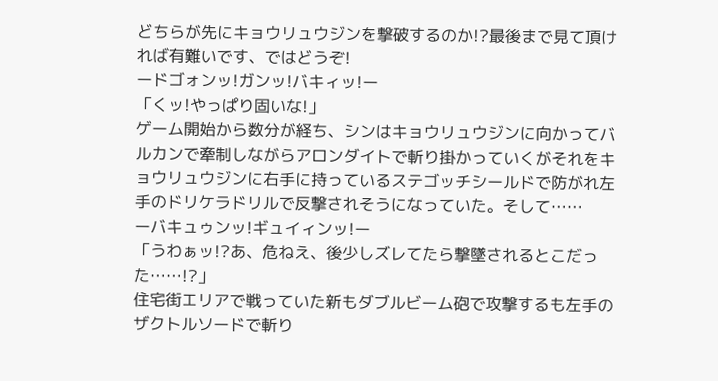どちらが先にキョウリュウジンを撃破するのか!?最後まで見て頂ければ有難いです、ではどうぞ!
ードゴォンッ!ガンッ!バキィッ!ー
「くッ!やっぱり固いな!」
ゲーム開始から数分が経ち、シンはキョウリュウジンに向かってバルカンで牽制しながらアロンダイトで斬り掛かっていくがそれをキョウリュウジンに右手に持っているステゴッチシールドで防がれ左手のドリケラドリルで反撃されそうになっていた。そして……
ーバキュゥンッ!ギュイィンッ!ー
「うわぁッ!?あ、危ねえ、後少しズレてたら撃墜されるとこだった……!?」
住宅街エリアで戦っていた新もダブルビーム砲で攻撃するも左手のザクトルソードで斬り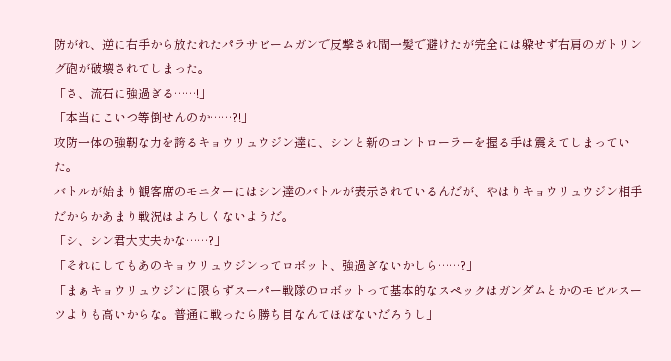防がれ、逆に右手から放たれたパラサビームガンで反撃され間一髪で避けたが完全には躱せず右肩のガトリング砲が破壊されてしまった。
「さ、流石に強過ぎる……!」
「本当にこいつ等倒せんのか……?!」
攻防一体の強靭な力を誇るキョウリュウジン達に、シンと新のコントローラーを握る手は震えてしまっていた。
バトルが始まり観客席のモニターにはシン達のバトルが表示されているんだが、やはりキョウリュウジン相手だからかあまり戦況はよろしくないようだ。
「シ、シン君大丈夫かな……?」
「それにしてもあのキョウリュウジンってロボット、強過ぎないかしら……?」
「まぁキョウリュウジンに限らずスーパー戦隊のロボットって基本的なスペックはガンダムとかのモビルスーツよりも高いからな。普通に戦ったら勝ち目なんてほぼないだろうし」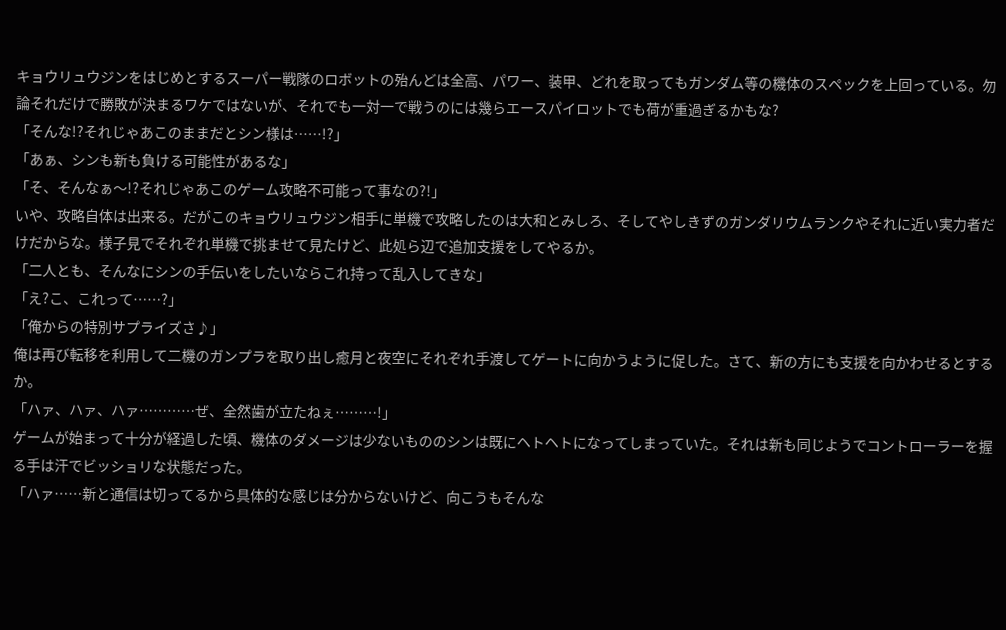キョウリュウジンをはじめとするスーパー戦隊のロボットの殆んどは全高、パワー、装甲、どれを取ってもガンダム等の機体のスペックを上回っている。勿論それだけで勝敗が決まるワケではないが、それでも一対一で戦うのには幾らエースパイロットでも荷が重過ぎるかもな?
「そんな!?それじゃあこのままだとシン様は……!?」
「あぁ、シンも新も負ける可能性があるな」
「そ、そんなぁ〜!?それじゃあこのゲーム攻略不可能って事なの?!」
いや、攻略自体は出来る。だがこのキョウリュウジン相手に単機で攻略したのは大和とみしろ、そしてやしきずのガンダリウムランクやそれに近い実力者だけだからな。様子見でそれぞれ単機で挑ませて見たけど、此処ら辺で追加支援をしてやるか。
「二人とも、そんなにシンの手伝いをしたいならこれ持って乱入してきな」
「え?こ、これって……?」
「俺からの特別サプライズさ♪」
俺は再び転移を利用して二機のガンプラを取り出し癒月と夜空にそれぞれ手渡してゲートに向かうように促した。さて、新の方にも支援を向かわせるとするか。
「ハァ、ハァ、ハァ…………ぜ、全然歯が立たねぇ………!」
ゲームが始まって十分が経過した頃、機体のダメージは少ないもののシンは既にヘトヘトになってしまっていた。それは新も同じようでコントローラーを握る手は汗でビッショリな状態だった。
「ハァ……新と通信は切ってるから具体的な感じは分からないけど、向こうもそんな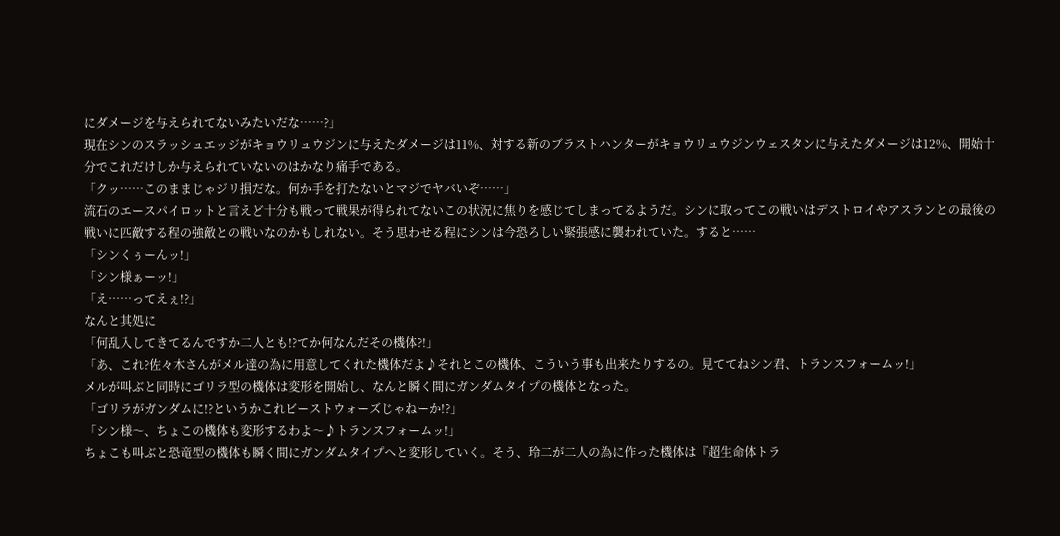にダメージを与えられてないみたいだな……?」
現在シンのスラッシュエッジがキョウリュウジンに与えたダメージは11%、対する新のブラストハンターがキョウリュウジンウェスタンに与えたダメージは12%、開始十分でこれだけしか与えられていないのはかなり痛手である。
「クッ……このままじゃジリ損だな。何か手を打たないとマジでヤバいぞ……」
流石のエースパイロットと言えど十分も戦って戦果が得られてないこの状況に焦りを感じてしまってるようだ。シンに取ってこの戦いはデストロイやアスランとの最後の戦いに匹敵する程の強敵との戦いなのかもしれない。そう思わせる程にシンは今恐ろしい緊張感に襲われていた。すると……
「シンくぅーんッ!」
「シン様ぁーッ!」
「え……ってえぇ!?」
なんと其処に
「何乱入してきてるんですか二人とも!?てか何なんだその機体?!」
「あ、これ?佐々木さんがメル達の為に用意してくれた機体だよ♪それとこの機体、こういう事も出来たりするの。見ててねシン君、トランスフォームッ!」
メルが叫ぶと同時にゴリラ型の機体は変形を開始し、なんと瞬く間にガンダムタイプの機体となった。
「ゴリラがガンダムに!?というかこれビーストウォーズじゃねーか!?」
「シン様〜、ちょこの機体も変形するわよ〜♪トランスフォームッ!」
ちょこも叫ぶと恐竜型の機体も瞬く間にガンダムタイプへと変形していく。そう、玲二が二人の為に作った機体は『超生命体トラ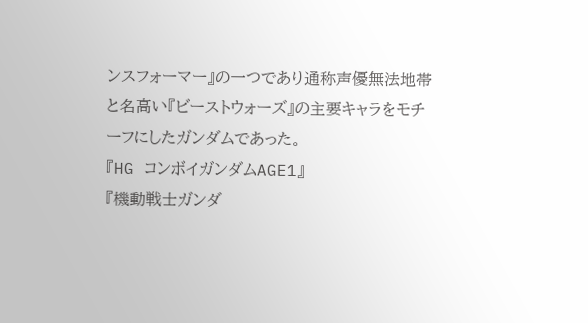ンスフォーマー』の一つであり通称声優無法地帯と名高い『ビーストウォーズ』の主要キャラをモチーフにしたガンダムであった。
『HG コンボイガンダムAGE1』
『機動戦士ガンダ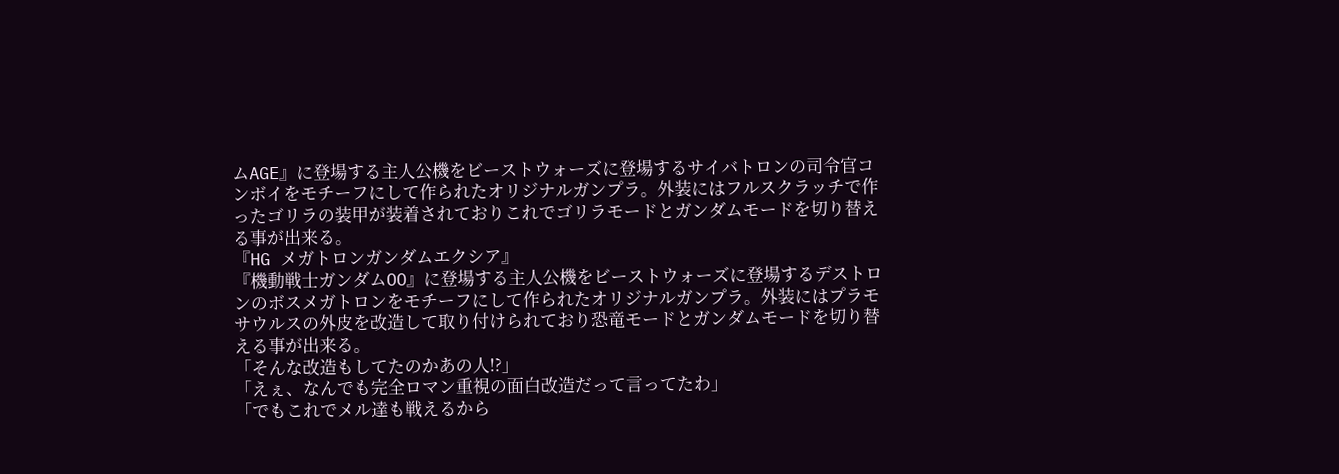ムAGE』に登場する主人公機をビーストウォーズに登場するサイバトロンの司令官コンボイをモチーフにして作られたオリジナルガンプラ。外装にはフルスクラッチで作ったゴリラの装甲が装着されておりこれでゴリラモードとガンダムモードを切り替える事が出来る。
『HG メガトロンガンダムエクシア』
『機動戦士ガンダムOO』に登場する主人公機をビーストウォーズに登場するデストロンのボスメガトロンをモチーフにして作られたオリジナルガンプラ。外装にはプラモサウルスの外皮を改造して取り付けられており恐竜モードとガンダムモードを切り替える事が出来る。
「そんな改造もしてたのかあの人!?」
「えぇ、なんでも完全ロマン重視の面白改造だって言ってたわ」
「でもこれでメル達も戦えるから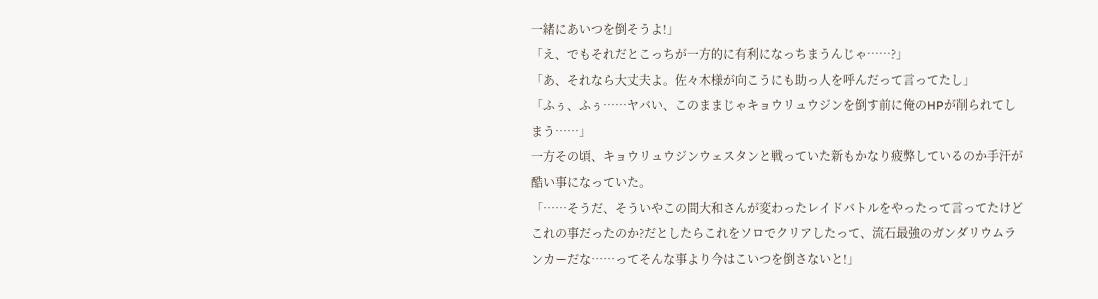一緒にあいつを倒そうよ!」
「え、でもそれだとこっちが一方的に有利になっちまうんじゃ……?」
「あ、それなら大丈夫よ。佐々木様が向こうにも助っ人を呼んだって言ってたし」
「ふぅ、ふぅ……ヤバい、このままじゃキョウリュウジンを倒す前に俺のHPが削られてしまう……」
一方その頃、キョウリュウジンウェスタンと戦っていた新もかなり疲弊しているのか手汗が酷い事になっていた。
「……そうだ、そういやこの間大和さんが変わったレイドバトルをやったって言ってたけどこれの事だったのか?だとしたらこれをソロでクリアしたって、流石最強のガンダリウムランカーだな……ってそんな事より今はこいつを倒さないと!」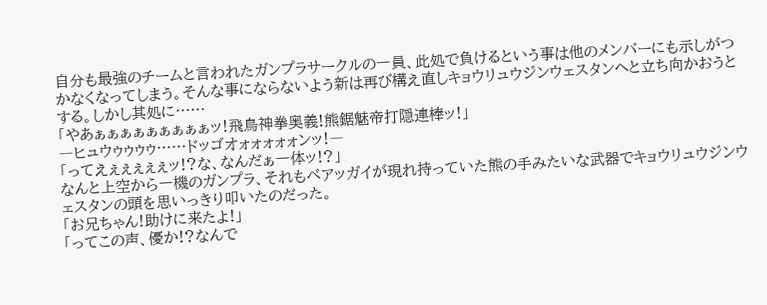自分も最強のチームと言われたガンプラサークルの一員、此処で負けるという事は他のメンバーにも示しがつかなくなってしまう。そんな事にならないよう新は再び構え直しキョウリュウジンウェスタンへと立ち向かおうとする。しかし其処に……
「やあぁぁぁぁぁぁぁぁぁッ!飛鳥神拳奥義!熊鋸魅帝打隠連棒ッ!」
―ヒュウゥゥゥゥ……ドッゴオォォォォォンッ!―
「ってえぇぇぇぇぇッ!?な、なんだぁ一体ッ!?」
なんと上空から一機のガンプラ、それもベアッガイが現れ持っていた熊の手みたいな武器でキョウリュウジンウェスタンの頭を思いっきり叩いたのだった。
「お兄ちゃん!助けに来たよ!」
「ってこの声、優か!?なんで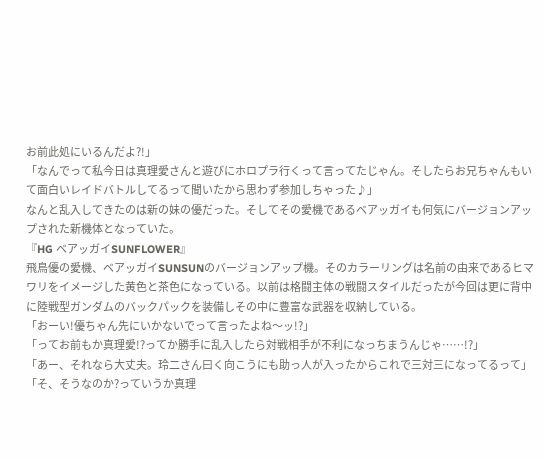お前此処にいるんだよ?!」
「なんでって私今日は真理愛さんと遊びにホロプラ行くって言ってたじゃん。そしたらお兄ちゃんもいて面白いレイドバトルしてるって聞いたから思わず参加しちゃった♪」
なんと乱入してきたのは新の妹の優だった。そしてその愛機であるベアッガイも何気にバージョンアップされた新機体となっていた。
『HG ベアッガイSUNFLOWER』
飛鳥優の愛機、ベアッガイSUNSUNのバージョンアップ機。そのカラーリングは名前の由来であるヒマワリをイメージした黄色と茶色になっている。以前は格闘主体の戦闘スタイルだったが今回は更に背中に陸戦型ガンダムのバックパックを装備しその中に豊富な武器を収納している。
「おーい!優ちゃん先にいかないでって言ったよね〜ッ!?」
「ってお前もか真理愛!?ってか勝手に乱入したら対戦相手が不利になっちまうんじゃ……!?」
「あー、それなら大丈夫。玲二さん曰く向こうにも助っ人が入ったからこれで三対三になってるって」
「そ、そうなのか?っていうか真理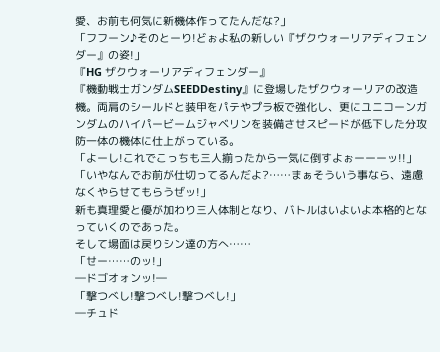愛、お前も何気に新機体作ってたんだな?」
「フフーン♪そのとーり!どぉよ私の新しい『ザクウォーリアディフェンダー』の姿!」
『HG ザクウォーリアディフェンダー』
『機動戦士ガンダムSEEDDestiny』に登場したザクウォーリアの改造機。両肩のシールドと装甲をパテやプラ板で強化し、更にユニコーンガンダムのハイパービームジャベリンを装備させスピードが低下した分攻防一体の機体に仕上がっている。
「よーし!これでこっちも三人揃ったから一気に倒すよぉーーーッ!!」
「いやなんでお前が仕切ってるんだよ?……まぁそういう事なら、遠慮なくやらせてもらうぜッ!」
新も真理愛と優が加わり三人体制となり、バトルはいよいよ本格的となっていくのであった。
そして場面は戻りシン達の方へ……
「せー……のッ!」
―ドゴオォンッ!―
「撃つべし!撃つべし!撃つべし!」
―チュド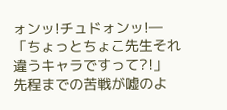ォンッ!チュドォンッ!―
「ちょっとちょこ先生それ違うキャラですって?!」
先程までの苦戦が嘘のよ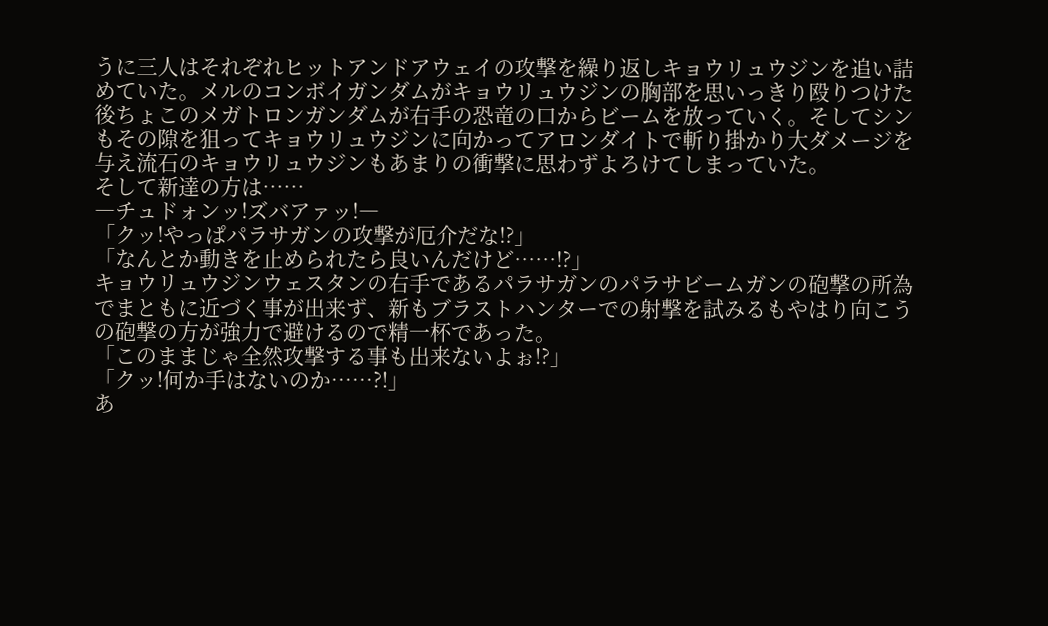うに三人はそれぞれヒットアンドアウェイの攻撃を繰り返しキョウリュウジンを追い詰めていた。メルのコンボイガンダムがキョウリュウジンの胸部を思いっきり殴りつけた後ちょこのメガトロンガンダムが右手の恐竜の口からビームを放っていく。そしてシンもその隙を狙ってキョウリュウジンに向かってアロンダイトで斬り掛かり大ダメージを与え流石のキョウリュウジンもあまりの衝撃に思わずよろけてしまっていた。
そして新達の方は……
―チュドォンッ!ズバアァッ!―
「クッ!やっぱパラサガンの攻撃が厄介だな!?」
「なんとか動きを止められたら良いんだけど……!?」
キョウリュウジンウェスタンの右手であるパラサガンのパラサビームガンの砲撃の所為でまともに近づく事が出来ず、新もブラストハンターでの射撃を試みるもやはり向こうの砲撃の方が強力で避けるので精一杯であった。
「このままじゃ全然攻撃する事も出来ないよぉ!?」
「クッ!何か手はないのか……?!」
あ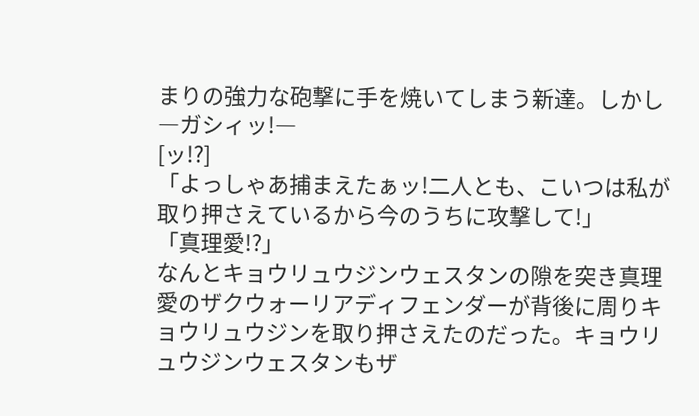まりの強力な砲撃に手を焼いてしまう新達。しかし
―ガシィッ!―
[ッ!?]
「よっしゃあ捕まえたぁッ!二人とも、こいつは私が取り押さえているから今のうちに攻撃して!」
「真理愛!?」
なんとキョウリュウジンウェスタンの隙を突き真理愛のザクウォーリアディフェンダーが背後に周りキョウリュウジンを取り押さえたのだった。キョウリュウジンウェスタンもザ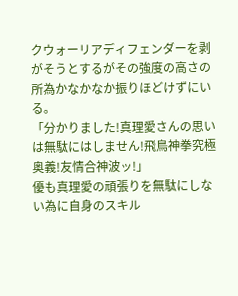クウォーリアディフェンダーを剥がそうとするがその強度の高さの所為かなかなか振りほどけずにいる。
「分かりました!真理愛さんの思いは無駄にはしません!飛鳥神拳究極奥義!友情合神波ッ!」
優も真理愛の頑張りを無駄にしない為に自身のスキル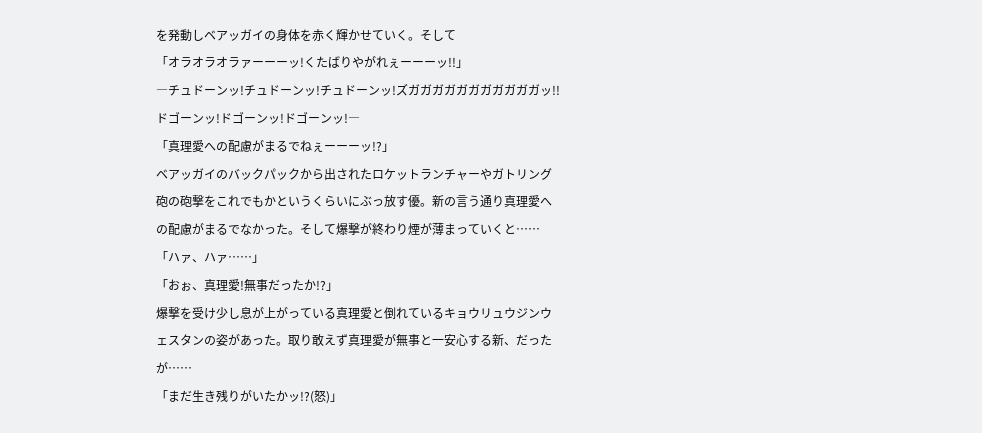を発動しベアッガイの身体を赤く輝かせていく。そして
「オラオラオラァーーーッ!くたばりやがれぇーーーッ!!」
―チュドーンッ!チュドーンッ!チュドーンッ!ズガガガガガガガガガガガッ!!ドゴーンッ!ドゴーンッ!ドゴーンッ!―
「真理愛への配慮がまるでねぇーーーッ!?」
ベアッガイのバックパックから出されたロケットランチャーやガトリング砲の砲撃をこれでもかというくらいにぶっ放す優。新の言う通り真理愛への配慮がまるでなかった。そして爆撃が終わり煙が薄まっていくと……
「ハァ、ハァ……」
「おぉ、真理愛!無事だったか!?」
爆撃を受け少し息が上がっている真理愛と倒れているキョウリュウジンウェスタンの姿があった。取り敢えず真理愛が無事と一安心する新、だったが……
「まだ生き残りがいたかッ!?(怒)」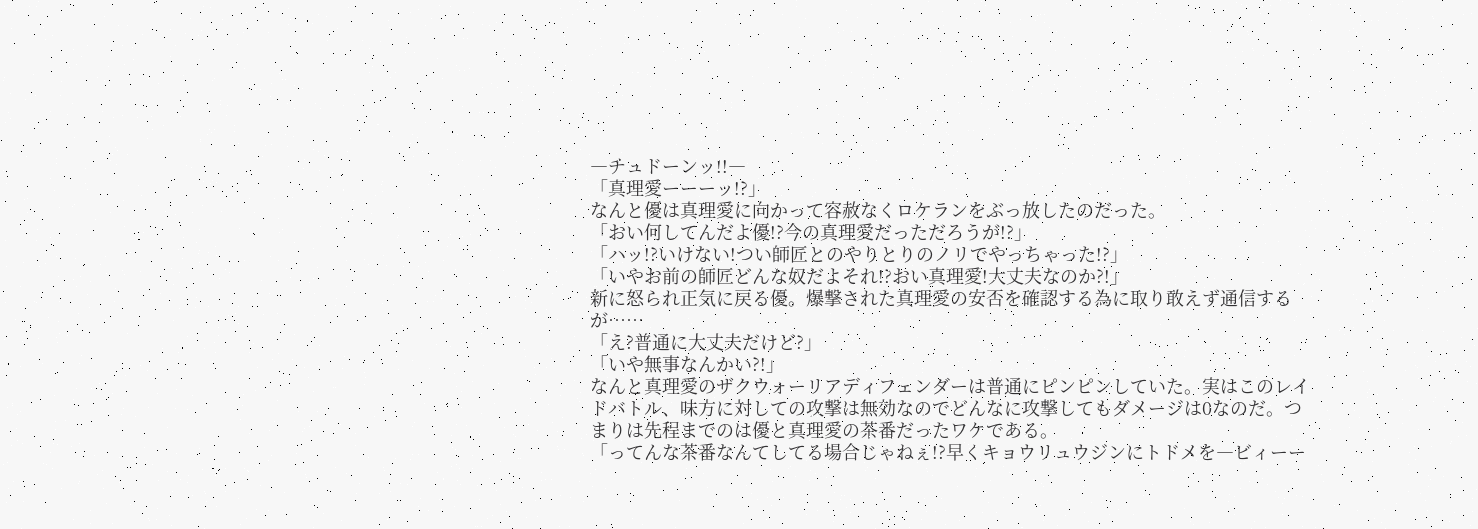―チュドーンッ!!―
「真理愛ーーーッ!?」
なんと優は真理愛に向かって容赦なくロケランをぶっ放したのだった。
「おい何してんだよ優!?今の真理愛だっただろうが!?」
「ハッ!?いけない!つい師匠とのやりとりのノリでやっちゃった!?」
「いやお前の師匠どんな奴だよそれ!?おい真理愛!大丈夫なのか?!」
新に怒られ正気に戻る優。爆撃された真理愛の安否を確認する為に取り敢えず通信するが……
「え?普通に大丈夫だけど?」
「いや無事なんかい?!」
なんと真理愛のザクウォーリアディフェンダーは普通にピンピンしていた。実はこのレイドバトル、味方に対しての攻撃は無効なのでどんなに攻撃してもダメージは0なのだ。つまりは先程までのは優と真理愛の茶番だったワケである。
「ってんな茶番なんてしてる場合じゃねぇ!?早くキョウリュウジンにトドメを―ビィーー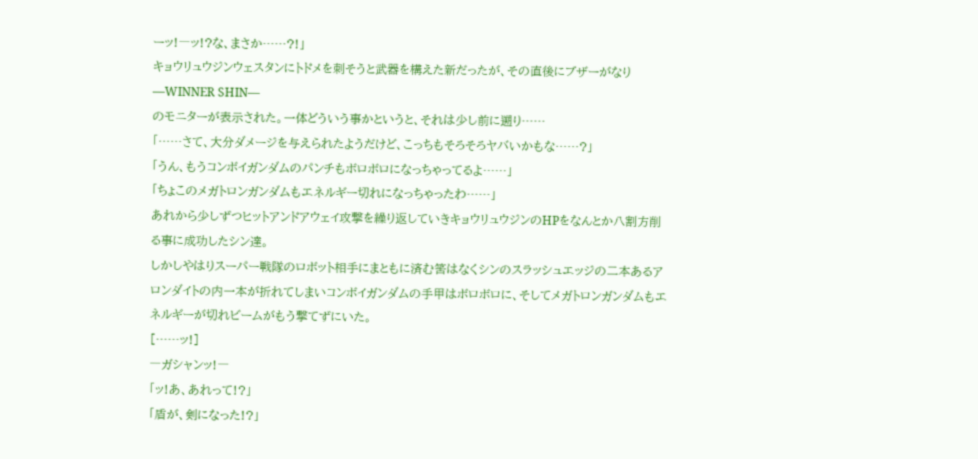ーッ!―ッ!?な、まさか……?!」
キョウリュウジンウェスタンにトドメを刺そうと武器を構えた新だったが、その直後にブザーがなり
―WINNER SHIN―
のモニターが表示された。一体どういう事かというと、それは少し前に遡り……
「……さて、大分ダメージを与えられたようだけど、こっちもそろそろヤバいかもな……?」
「うん、もうコンボイガンダムのパンチもボロボロになっちゃってるよ……」
「ちょこのメガトロンガンダムもエネルギー切れになっちゃったわ……」
あれから少しずつヒットアンドアウェイ攻撃を繰り返していきキョウリュウジンのHPをなんとか八割方削る事に成功したシン達。
しかしやはりスーパー戦隊のロボット相手にまともに済む筈はなくシンのスラッシュエッジの二本あるアロンダイトの内一本が折れてしまいコンボイガンダムの手甲はボロボロに、そしてメガトロンガンダムもエネルギーが切れビームがもう撃てずにいた。
[……ッ!]
―ガシャンッ!―
「ッ!あ、あれって!?」
「盾が、剣になった!?」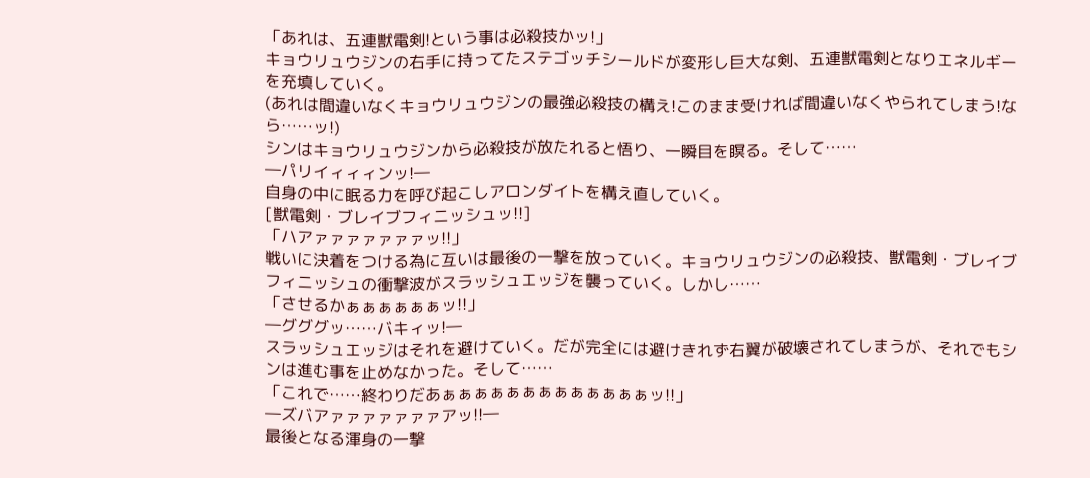「あれは、五連獣電剣!という事は必殺技かッ!」
キョウリュウジンの右手に持ってたステゴッチシールドが変形し巨大な剣、五連獣電剣となりエネルギーを充填していく。
(あれは間違いなくキョウリュウジンの最強必殺技の構え!このまま受ければ間違いなくやられてしまう!なら……ッ!)
シンはキョウリュウジンから必殺技が放たれると悟り、一瞬目を瞑る。そして……
―パリイィィィンッ!―
自身の中に眠る力を呼び起こしアロンダイトを構え直していく。
[獣電剣・ブレイブフィニッシュッ!!]
「ハアァァァァァァァッ!!」
戦いに決着をつける為に互いは最後の一撃を放っていく。キョウリュウジンの必殺技、獣電剣・ブレイブフィニッシュの衝撃波がスラッシュエッジを襲っていく。しかし……
「させるかぁぁぁぁぁぁッ!!」
―グググッ……バキィッ!―
スラッシュエッジはそれを避けていく。だが完全には避けきれず右翼が破壊されてしまうが、それでもシンは進む事を止めなかった。そして……
「これで……終わりだあぁぁぁぁぁぁぁぁぁぁぁぁぁッ!!」
―ズバアァァァァァァァアッ!!―
最後となる渾身の一撃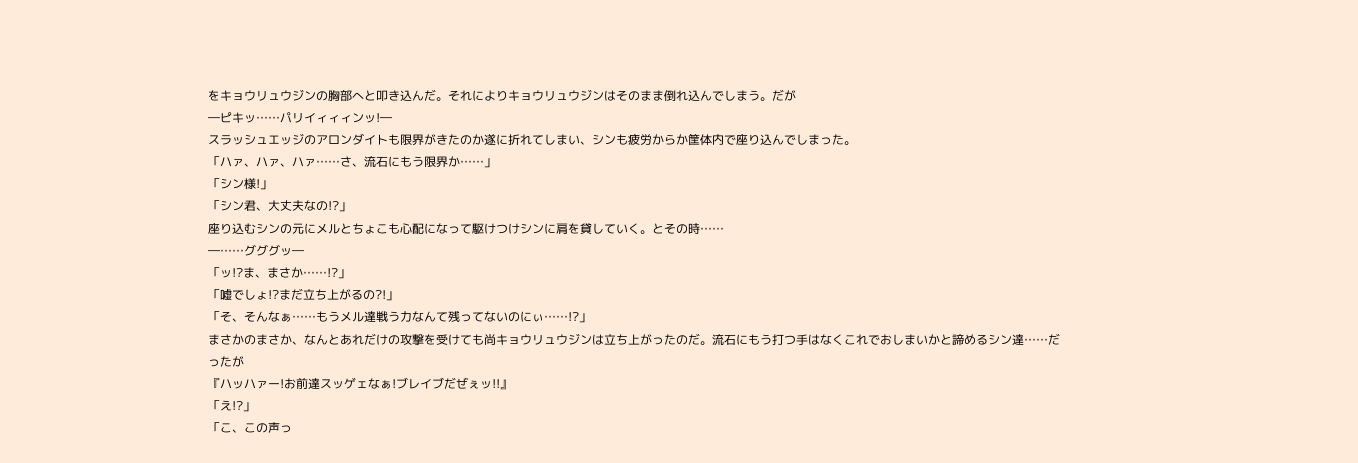をキョウリュウジンの胸部へと叩き込んだ。それによりキョウリュウジンはそのまま倒れ込んでしまう。だが
―ピキッ……パリイィィィンッ!―
スラッシュエッジのアロンダイトも限界がきたのか遂に折れてしまい、シンも疲労からか筐体内で座り込んでしまった。
「ハァ、ハァ、ハァ……さ、流石にもう限界か……」
「シン様!」
「シン君、大丈夫なの!?」
座り込むシンの元にメルとちょこも心配になって駆けつけシンに肩を貸していく。とその時……
―……グググッ―
「ッ!?ま、まさか……!?」
「嘘でしょ!?まだ立ち上がるの?!」
「そ、そんなぁ……もうメル達戦う力なんて残ってないのにぃ……!?」
まさかのまさか、なんとあれだけの攻撃を受けても尚キョウリュウジンは立ち上がったのだ。流石にもう打つ手はなくこれでおしまいかと諦めるシン達……だったが
『ハッハァー!お前達スッゲェなぁ!ブレイブだぜぇッ!!』
「え!?」
「こ、この声っ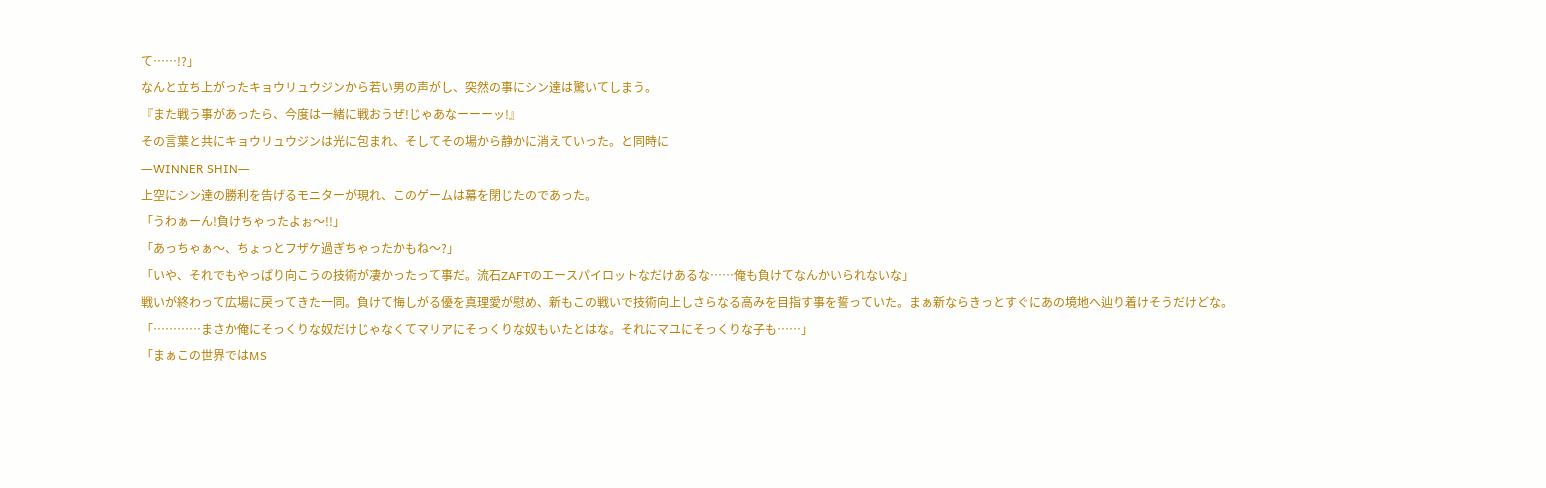て……!?」
なんと立ち上がったキョウリュウジンから若い男の声がし、突然の事にシン達は驚いてしまう。
『また戦う事があったら、今度は一緒に戦おうぜ!じゃあなーーーッ!』
その言葉と共にキョウリュウジンは光に包まれ、そしてその場から静かに消えていった。と同時に
―WINNER SHIN―
上空にシン達の勝利を告げるモニターが現れ、このゲームは幕を閉じたのであった。
「うわぁーん!負けちゃったよぉ〜!!」
「あっちゃぁ〜、ちょっとフザケ過ぎちゃったかもね〜?」
「いや、それでもやっぱり向こうの技術が凄かったって事だ。流石ZAFTのエースパイロットなだけあるな……俺も負けてなんかいられないな」
戦いが終わって広場に戻ってきた一同。負けて悔しがる優を真理愛が慰め、新もこの戦いで技術向上しさらなる高みを目指す事を誓っていた。まぁ新ならきっとすぐにあの境地へ辿り着けそうだけどな。
「…………まさか俺にそっくりな奴だけじゃなくてマリアにそっくりな奴もいたとはな。それにマユにそっくりな子も……」
「まぁこの世界ではMS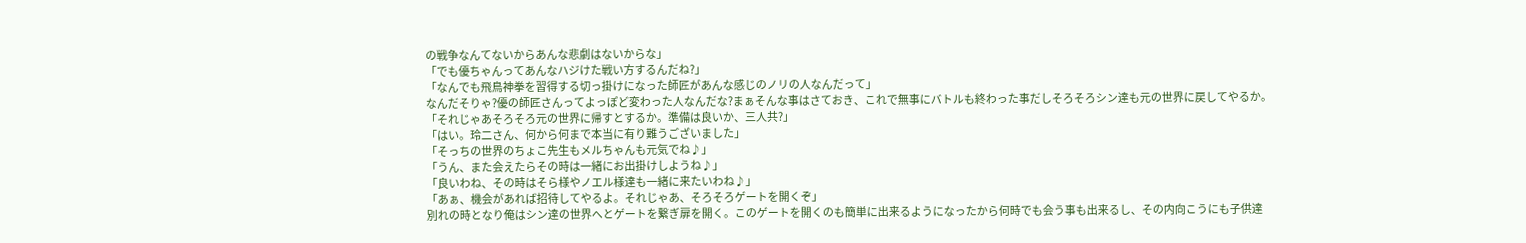の戦争なんてないからあんな悲劇はないからな」
「でも優ちゃんってあんなハジけた戦い方するんだね?」
「なんでも飛鳥神拳を習得する切っ掛けになった師匠があんな感じのノリの人なんだって」
なんだそりゃ?優の師匠さんってよっぽど変わった人なんだな?まぁそんな事はさておき、これで無事にバトルも終わった事だしそろそろシン達も元の世界に戻してやるか。
「それじゃあそろそろ元の世界に帰すとするか。準備は良いか、三人共?」
「はい。玲二さん、何から何まで本当に有り難うございました」
「そっちの世界のちょこ先生もメルちゃんも元気でね♪」
「うん、また会えたらその時は一緒にお出掛けしようね♪」
「良いわね、その時はそら様やノエル様達も一緒に来たいわね♪」
「あぁ、機会があれば招待してやるよ。それじゃあ、そろそろゲートを開くぞ」
別れの時となり俺はシン達の世界へとゲートを繋ぎ扉を開く。このゲートを開くのも簡単に出来るようになったから何時でも会う事も出来るし、その内向こうにも子供達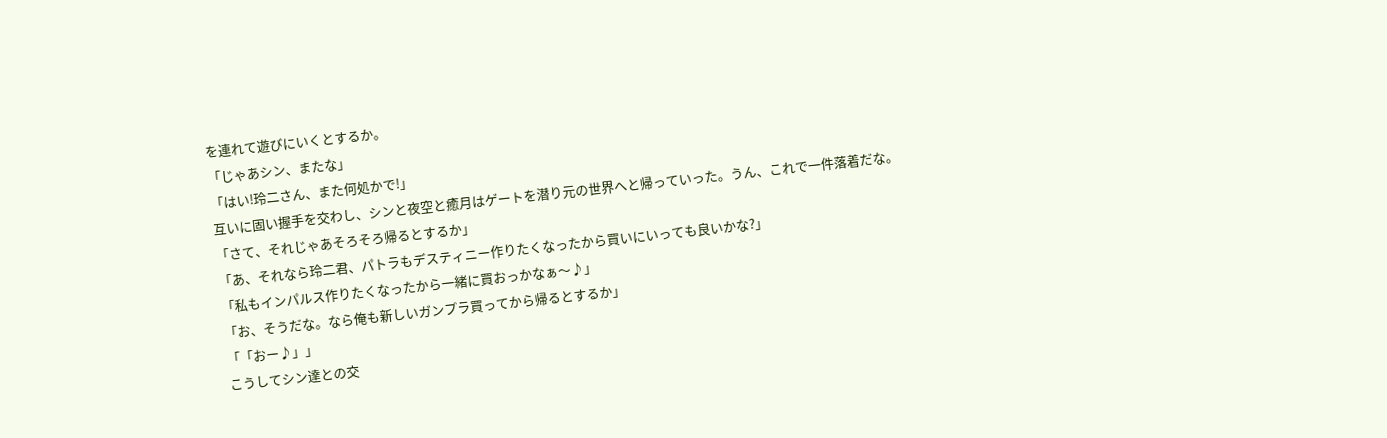を連れて遊びにいくとするか。
「じゃあシン、またな」
「はい!玲二さん、また何処かで!」
互いに固い握手を交わし、シンと夜空と癒月はゲートを潜り元の世界へと帰っていった。うん、これで一件落着だな。
「さて、それじゃあそろそろ帰るとするか」
「あ、それなら玲二君、パトラもデスティニー作りたくなったから買いにいっても良いかな?」
「私もインパルス作りたくなったから一緒に買おっかなぁ〜♪」
「お、そうだな。なら俺も新しいガンプラ買ってから帰るとするか」
「「おー♪」」
こうしてシン達との交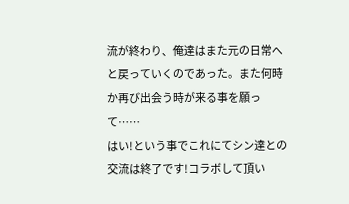流が終わり、俺達はまた元の日常へと戻っていくのであった。また何時か再び出会う時が来る事を願って……
はい!という事でこれにてシン達との交流は終了です!コラボして頂い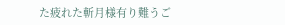た疲れた斬月様有り難うご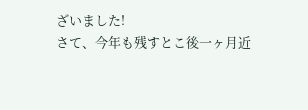ざいました!
さて、今年も残すとこ後一ヶ月近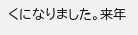くになりました。来年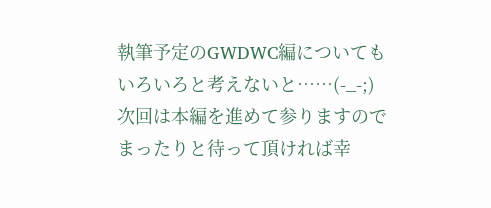執筆予定のGWDWC編についてもいろいろと考えないと……(-_-;)
次回は本編を進めて参りますのでまったりと待って頂ければ幸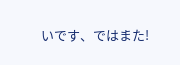いです、ではまた!